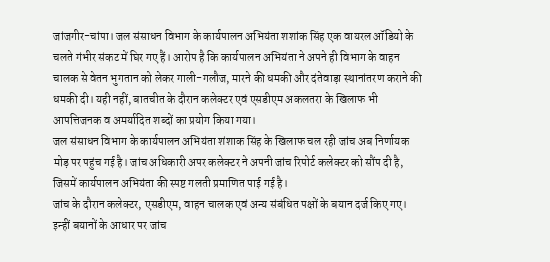जांजगीर-चांपा। जल संसाधन विभाग के कार्यपालन अभियंता शशांक सिंह एक वायरल ऑडियो के चलते गंभीर संकट में घिर गए हैं। आरोप है कि कार्यपालन अभियंता ने अपने ही विभाग के वाहन चालक से वेतन भुगतान को लेकर गाली-गलौज, मारने की धमकी और दंतेवाड़ा स्थानांतरण कराने की धमकी दी। यही नहीं, बातचीत के दौरान कलेक्टर एवं एसडीएम अकलतरा के खिलाफ भी आपत्तिजनक व अमर्यादित शब्दों का प्रयोग किया गया।
जल संसाधन विभाग के कार्यपालन अभियंता शंशाक सिंह के खिलाफ चल रही जांच अब निर्णायक मोड़ पर पहुंच गई है। जांच अधिकारी अपर कलेक्टर ने अपनी जांच रिपोर्ट कलेक्टर को सौंप दी है, जिसमें कार्यपालन अभियंता की स्पष्ट गलती प्रमाणित पाई गई है।
जांच के दौरान कलेक्टर, एसडीएम, वाहन चालक एवं अन्य संबंधित पक्षों के बयान दर्ज किए गए। इन्हीं बयानों के आधार पर जांच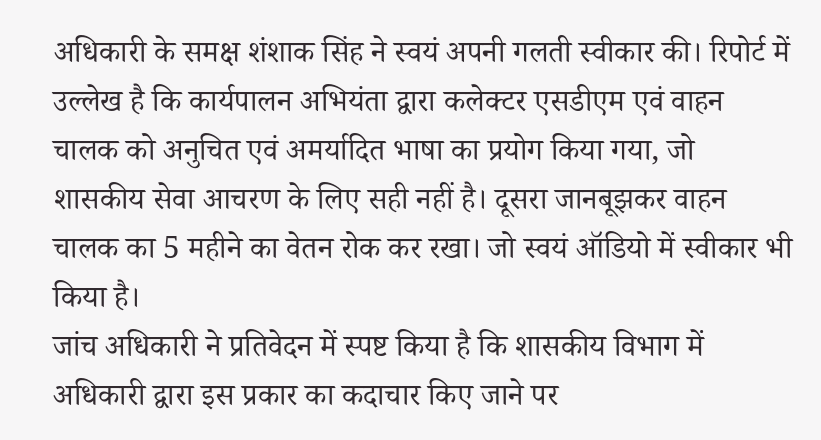अधिकारी के समक्ष शंशाक सिंह ने स्वयं अपनी गलती स्वीकार की। रिपोर्ट में उल्लेख है कि कार्यपालन अभियंता द्वारा कलेक्टर एसडीएम एवं वाहन चालक को अनुचित एवं अमर्यादित भाषा का प्रयोग किया गया, जो शासकीय सेवा आचरण के लिए सही नहीं है। दूसरा जानबूझकर वाहन चालक का 5 महीने का वेतन रोक कर रखा। जो स्वयं ऑडियो में स्वीकार भी किया है।
जांच अधिकारी ने प्रतिवेदन में स्पष्ट किया है कि शासकीय विभाग में अधिकारी द्वारा इस प्रकार का कदाचार किए जाने पर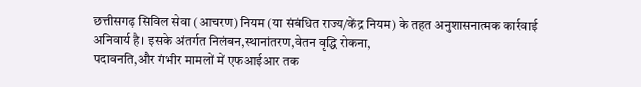छत्तीसगढ़ सिविल सेवा (आचरण) नियम (या संबंधित राज्य/केंद्र नियम) के तहत अनुशासनात्मक कार्रवाई अनिवार्य है। इसके अंतर्गत निलंबन,स्थानांतरण,वेतन वृद्धि रोकना,
पदावनति,और गंभीर मामलों में एफआईआर तक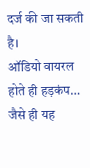दर्ज की जा सकती है।
ऑडियो वायरल होते ही हड़कंप…
जैसे ही यह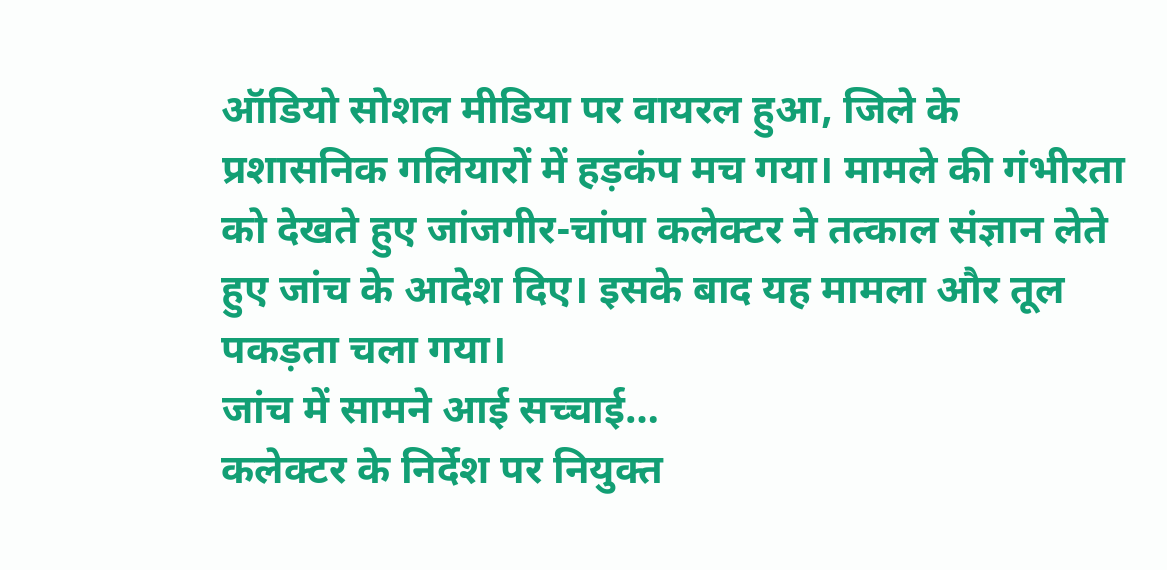ऑडियो सोशल मीडिया पर वायरल हुआ, जिले के प्रशासनिक गलियारों में हड़कंप मच गया। मामले की गंभीरता को देखते हुए जांजगीर-चांपा कलेक्टर ने तत्काल संज्ञान लेते हुए जांच के आदेश दिए। इसके बाद यह मामला और तूल पकड़ता चला गया।
जांच में सामने आई सच्चाई…
कलेक्टर के निर्देश पर नियुक्त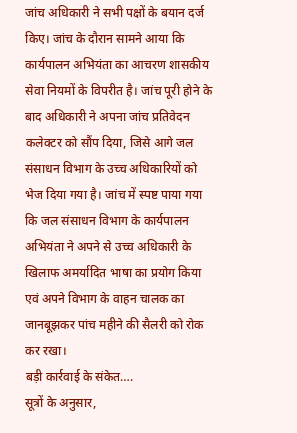जांच अधिकारी ने सभी पक्षों के बयान दर्ज किए। जांच के दौरान सामने आया कि कार्यपालन अभियंता का आचरण शासकीय सेवा नियमों के विपरीत है। जांच पूरी होने के बाद अधिकारी ने अपना जांच प्रतिवेदन कलेक्टर को सौंप दिया, जिसे आगे जल संसाधन विभाग के उच्च अधिकारियों को भेज दिया गया है। जांच में स्पष्ट पाया गया कि जल संसाधन विभाग के कार्यपालन अभियंता ने अपने से उच्च अधिकारी के खिलाफ अमर्यादित भाषा का प्रयोग किया एवं अपने विभाग के वाहन चालक का जानबूझकर पांच महीने की सैलरी को रोक कर रखा।
बड़ी कार्रवाई के संकेत….
सूत्रों के अनुसार,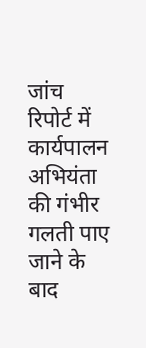जांच रिपोर्ट में कार्यपालन अभियंता की गंभीर गलती पाए जाने के बाद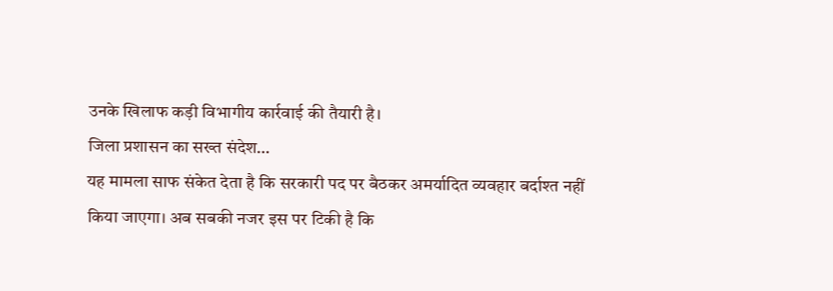उनके खिलाफ कड़ी विभागीय कार्रवाई की तैयारी है।
जिला प्रशासन का सख्त संदेश…
यह मामला साफ संकेत देता है कि सरकारी पद पर बैठकर अमर्यादित व्यवहार बर्दाश्त नहीं किया जाएगा। अब सबकी नजर इस पर टिकी है कि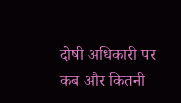दोषी अधिकारी पर कब और कितनी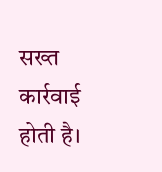सख्त कार्रवाई होती है।